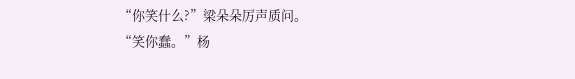“你笑什么?”梁朵朵厉声质问。
“笑你蠢。”杨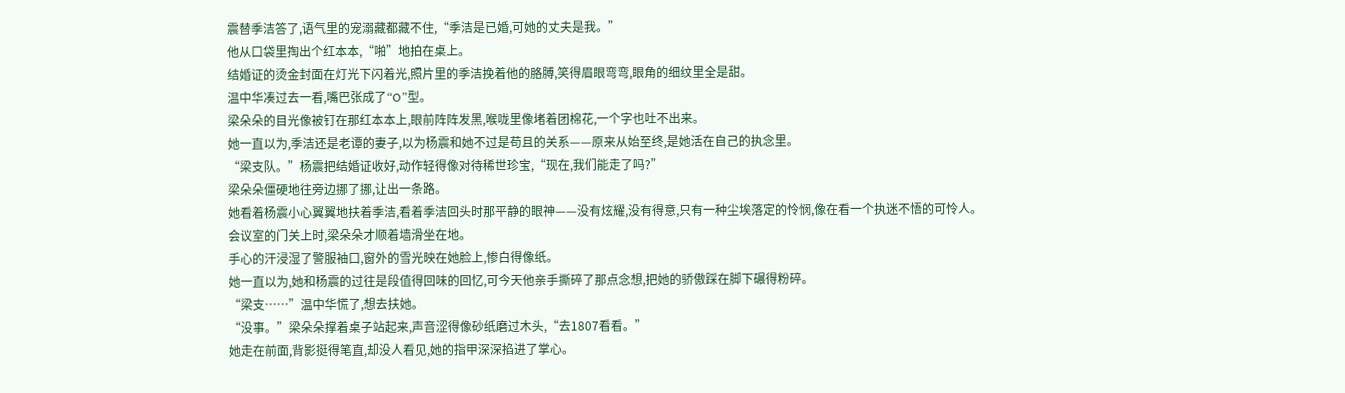震替季洁答了,语气里的宠溺藏都藏不住,“季洁是已婚,可她的丈夫是我。”
他从口袋里掏出个红本本,“啪”地拍在桌上。
结婚证的烫金封面在灯光下闪着光,照片里的季洁挽着他的胳膊,笑得眉眼弯弯,眼角的细纹里全是甜。
温中华凑过去一看,嘴巴张成了“O”型。
梁朵朵的目光像被钉在那红本本上,眼前阵阵发黑,喉咙里像堵着团棉花,一个字也吐不出来。
她一直以为,季洁还是老谭的妻子,以为杨震和她不过是苟且的关系——原来从始至终,是她活在自己的执念里。
“梁支队。”杨震把结婚证收好,动作轻得像对待稀世珍宝,“现在,我们能走了吗?”
梁朵朵僵硬地往旁边挪了挪,让出一条路。
她看着杨震小心翼翼地扶着季洁,看着季洁回头时那平静的眼神——没有炫耀,没有得意,只有一种尘埃落定的怜悯,像在看一个执迷不悟的可怜人。
会议室的门关上时,梁朵朵才顺着墙滑坐在地。
手心的汗浸湿了警服袖口,窗外的雪光映在她脸上,惨白得像纸。
她一直以为,她和杨震的过往是段值得回味的回忆,可今天他亲手撕碎了那点念想,把她的骄傲踩在脚下碾得粉碎。
“梁支……”温中华慌了,想去扶她。
“没事。”梁朵朵撑着桌子站起来,声音涩得像砂纸磨过木头,“去1807看看。”
她走在前面,背影挺得笔直,却没人看见,她的指甲深深掐进了掌心。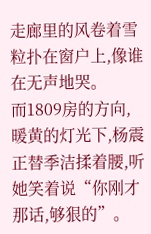走廊里的风卷着雪粒扑在窗户上,像谁在无声地哭。
而1809房的方向,暖黄的灯光下,杨震正替季洁揉着腰,听她笑着说“你刚才那话,够狠的”。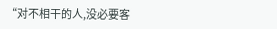“对不相干的人,没必要客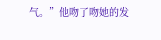气。”他吻了吻她的发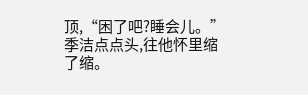顶,“困了吧?睡会儿。”
季洁点点头,往他怀里缩了缩。